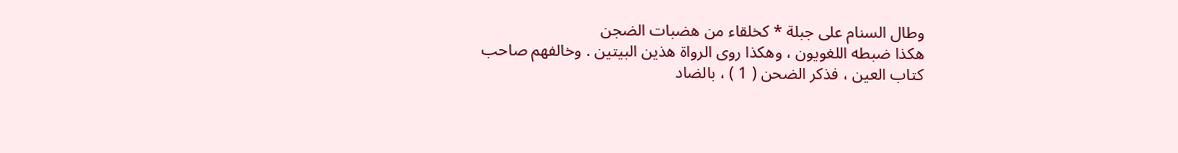وطال السنام على جبلة * كخلقاء من هضبات الضجن
هكذا ضبطه اللغويون ، وهكذا روى الرواة هذين البيتين . وخالفهم صاحب
كتاب العين ، فذكر الضحن ( 1 ) ، بالضاد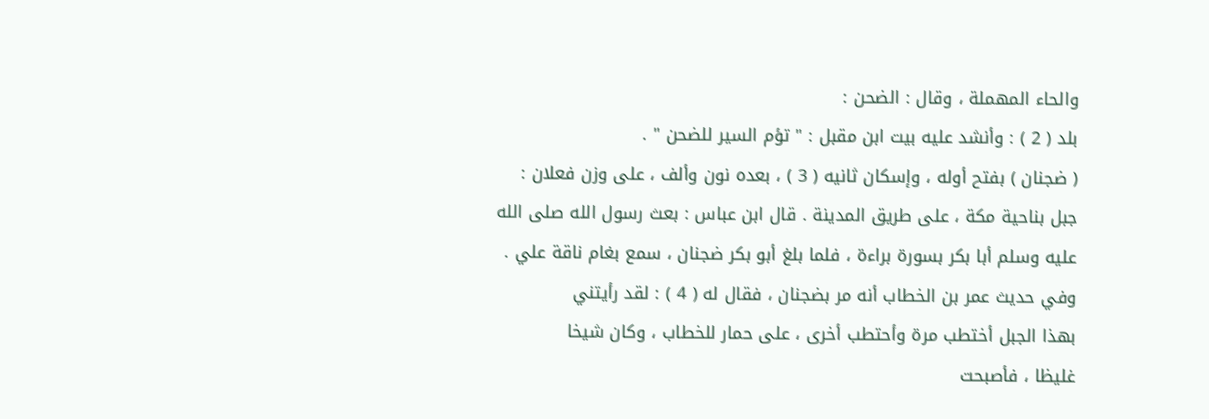والحاء المهملة ، وقال : الضحن :
بلد ( 2 ) : وأنشد عليه بيت ابن مقبل : " تؤم السير للضحن " .
( ضجنان ) بفتح أوله ، وإسكان ثانيه ( 3 ) ، بعده نون وألف ، على وزن فعلان :
جبل بناحية مكة ، على طريق المدينة . قال ابن عباس : بعث رسول الله صلى الله
عليه وسلم أبا بكر بسورة براءة ، فلما بلغ أبو بكر ضجنان ، سمع بغام ناقة علي .
وفي حديث عمر بن الخطاب أنه مر بضجنان ، فقال له ( 4 ) : لقد رأيتني
بهذا الجبل أختطب مرة وأحتطب أخرى ، على حمار للخطاب ، وكان شيخا
غليظا ، فأصبحت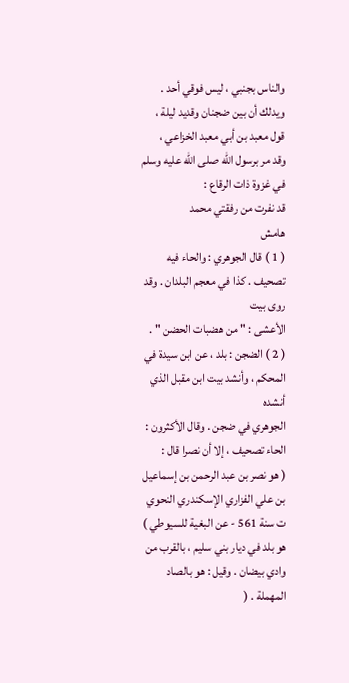والناس بجنبي ، ليس فوقي أحد .
ويدلك أن بين ضجنان وقديد ليلة ، قول معبد بن أبي معبد الخزاعي ،
وقد مر برسول الله صلى الله عليه وسلم في غزوة ذات الرقاع :
قد نفرت من رفقتي محمد
هامش
( 1 ) قال الجوهري : والحاء فيه تصحيف . كذا في معجم البلدان . وقد روى بيت
الأعشى : " من هضبات الحضن " .
( 2 ) الضجن : بلد ، عن ابن سيدة في المحكم ، وأنشد بيت ابن مقبل الذي أنشده
الجوهري في ضجن . وقال الأكثرون : الحاء تصحيف ، إلا أن نصرا قال :
( هو نصر بن عبد الرحمن بن إسماعيل بن علي الفزاري الإسكندري النحوي
ت سنة 561 - عن البغية للسيوطي ) هو بلد في ديار بني سليم ، بالقرب من
وادي بيضان . وقيل : هو بالصاد المهملة . (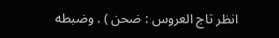انظر تاج العروس : ضحن ) . وضبطه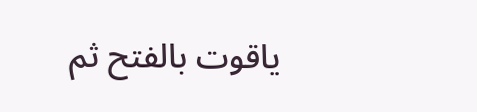ياقوت بالفتح ثم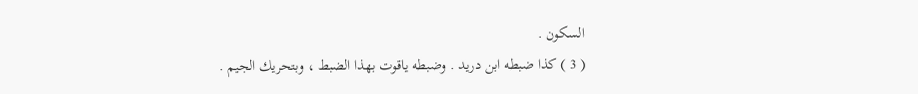السكون .
( 3 ) كذا ضبطه ابن دريد . وضبطه ياقوت بهذا الضبط ، وبتحريك الجيم .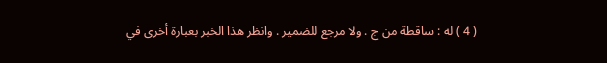( 4 ) له : ساقطة من ج . ولا مرجع للضمير . وانظر هذا الخبر بعبارة أخرى في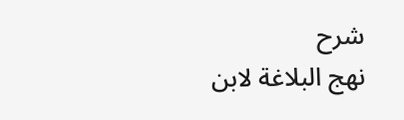شرح
نهج البلاغة لابن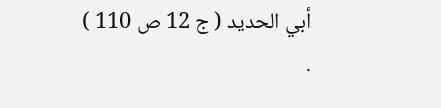أبي الحديد ( ج 12 ص 110 ) .